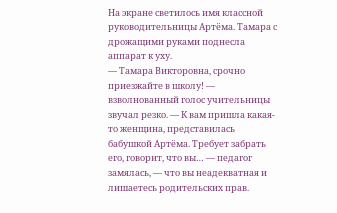На экране светилось имя классной руководительницы Артёма. Тамара с дрожащими руками поднесла аппарат к уху.
— Тамара Викторовна, срочно приезжайте в школу! — взволнованный голос учительницы звучал резко. — К вам пришла какая-то женщина, представилась бабушкой Артёма. Требует забрать его, говорит, что вы… — педагог замялась, — что вы неадекватная и лишаетесь родительских прав.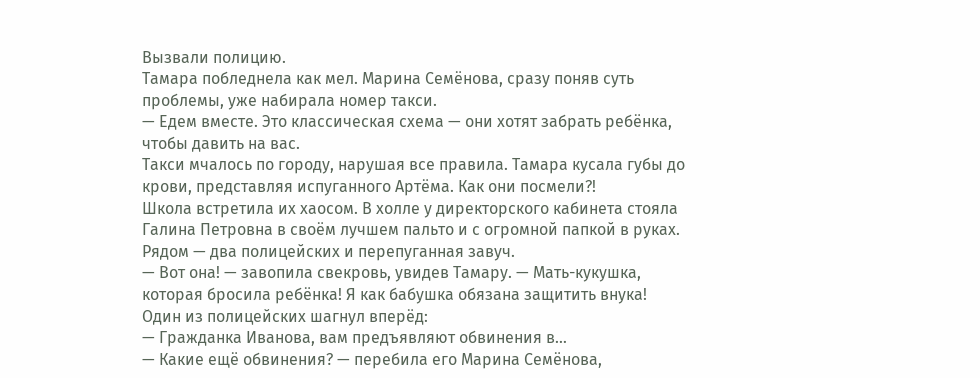Вызвали полицию.
Тамара побледнела как мел. Марина Семёнова, сразу поняв суть проблемы, уже набирала номер такси.
— Едем вместе. Это классическая схема — они хотят забрать ребёнка, чтобы давить на вас.
Такси мчалось по городу, нарушая все правила. Тамара кусала губы до крови, представляя испуганного Артёма. Как они посмели?!
Школа встретила их хаосом. В холле у директорского кабинета стояла Галина Петровна в своём лучшем пальто и с огромной папкой в руках. Рядом — два полицейских и перепуганная завуч.
— Вот она! — завопила свекровь, увидев Тамару. — Мать-кукушка, которая бросила ребёнка! Я как бабушка обязана защитить внука!
Один из полицейских шагнул вперёд:
— Гражданка Иванова, вам предъявляют обвинения в…
— Какие ещё обвинения? — перебила его Марина Семёнова,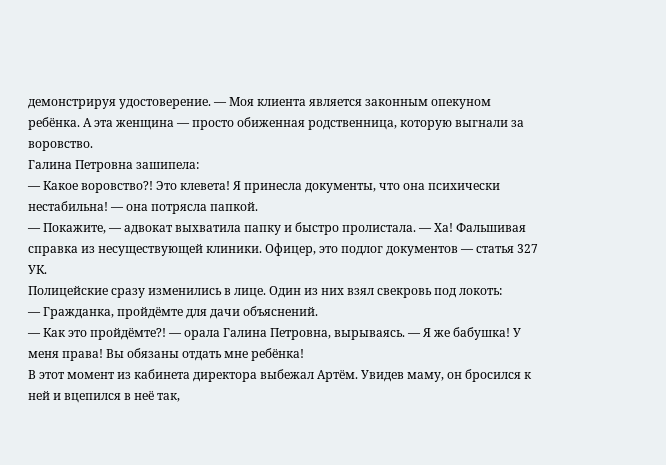демонстрируя удостоверение. — Моя клиента является законным опекуном ребёнка. А эта женщина — просто обиженная родственница, которую выгнали за воровство.
Галина Петровна зашипела:
— Какое воровство?! Это клевета! Я принесла документы, что она психически нестабильна! — она потрясла папкой.
— Покажите, — адвокат выхватила папку и быстро пролистала. — Ха! Фальшивая справка из несуществующей клиники. Офицер, это подлог документов — статья 327 УК.
Полицейские сразу изменились в лице. Один из них взял свекровь под локоть:
— Гражданка, пройдёмте для дачи объяснений.
— Как это пройдёмте?! — орала Галина Петровна, вырываясь. — Я же бабушка! У меня права! Вы обязаны отдать мне ребёнка!
В этот момент из кабинета директора выбежал Артём. Увидев маму, он бросился к ней и вцепился в неё так,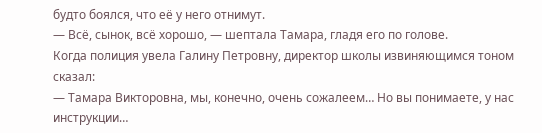будто боялся, что её у него отнимут.
— Всё, сынок, всё хорошо, — шептала Тамара, гладя его по голове.
Когда полиция увела Галину Петровну, директор школы извиняющимся тоном сказал:
— Тамара Викторовна, мы, конечно, очень сожалеем… Но вы понимаете, у нас инструкции…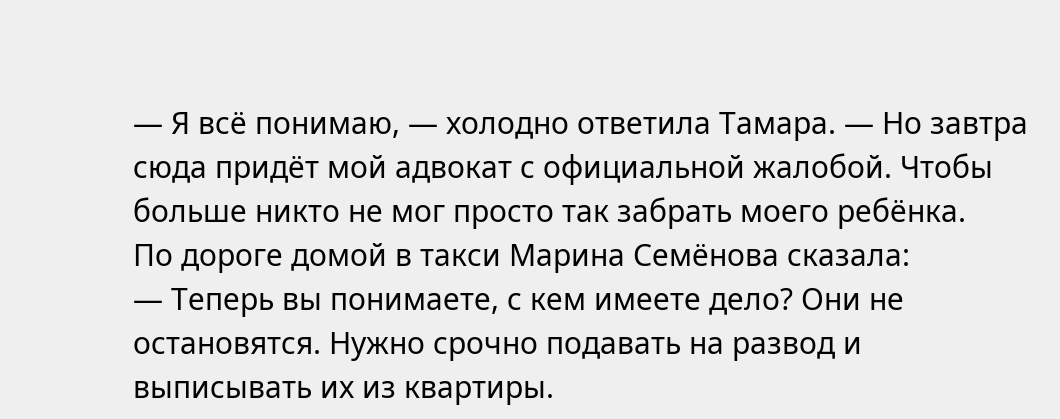— Я всё понимаю, — холодно ответила Тамара. — Но завтра сюда придёт мой адвокат с официальной жалобой. Чтобы больше никто не мог просто так забрать моего ребёнка.
По дороге домой в такси Марина Семёнова сказала:
— Теперь вы понимаете, с кем имеете дело? Они не остановятся. Нужно срочно подавать на развод и выписывать их из квартиры.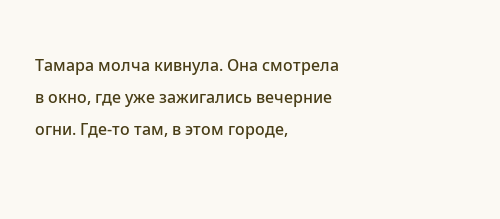Тамара молча кивнула. Она смотрела в окно, где уже зажигались вечерние огни. Где-то там, в этом городе,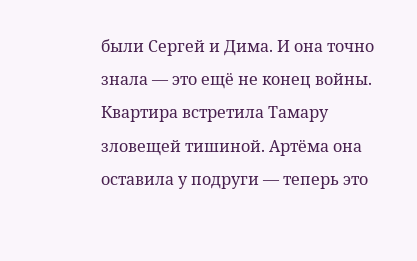были Сергей и Дима. И она точно знала — это ещё не конец войны.
Квартира встретила Тамару зловещей тишиной. Артёма она оставила у подруги — теперь это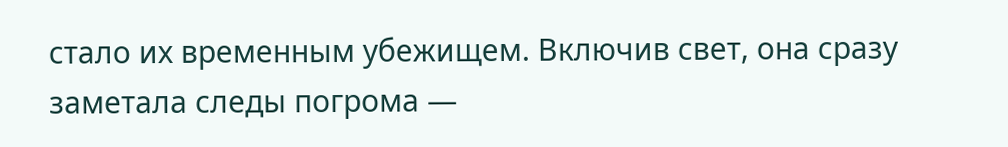стало их временным убежищем. Включив свет, она сразу заметала следы погрома —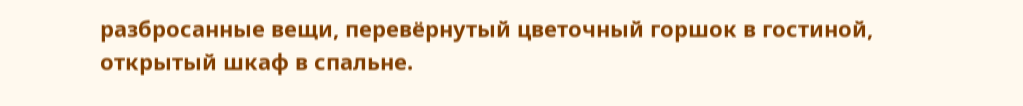разбросанные вещи, перевёрнутый цветочный горшок в гостиной, открытый шкаф в спальне.